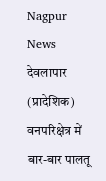Nagpur News देवलापार (प्रादेशिक) वनपरिक्षेत्र में बार-बार पालतू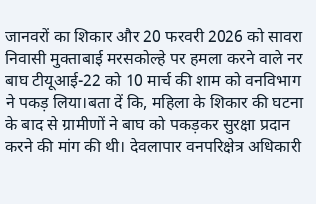जानवरों का शिकार और 20 फरवरी 2026 को सावरा निवासी मुक्ताबाई मरसकोल्हे पर हमला करने वाले नर बाघ टीयूआई-22 को 10 मार्च की शाम को वनविभाग ने पकड़ लिया।बता दें कि, महिला के शिकार की घटना के बाद से ग्रामीणों ने बाघ को पकड़कर सुरक्षा प्रदान करने की मांग की थी। देवलापार वनपरिक्षेत्र अधिकारी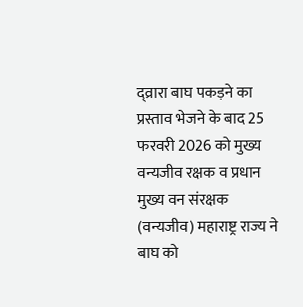द्व्रारा बाघ पकड़ने का प्रस्ताव भेजने के बाद 25 फरवरी 2026 को मुख्य वन्यजीव रक्षक व प्रधान मुख्य वन संरक्षक (वन्यजीव) महाराष्ट्र राज्य ने बाघ को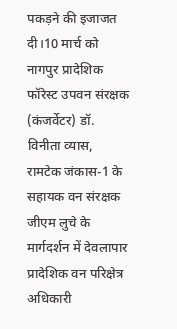पकड़ने की इजाजत दी।10 मार्च को नागपुर प्रादेशिक फॉरेस्ट उपवन संरक्षक (कंजर्वेटर) डॉ. विनीता व्यास, रामटेक जंकास-1 के सहायक वन संरक्षक जीएम लुचे के मार्गदर्शन में देवलापार प्रादेशिक वन परिक्षेत्र अधिकारी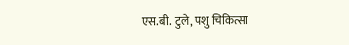एस.बी. टुले, पशु चिकित्सा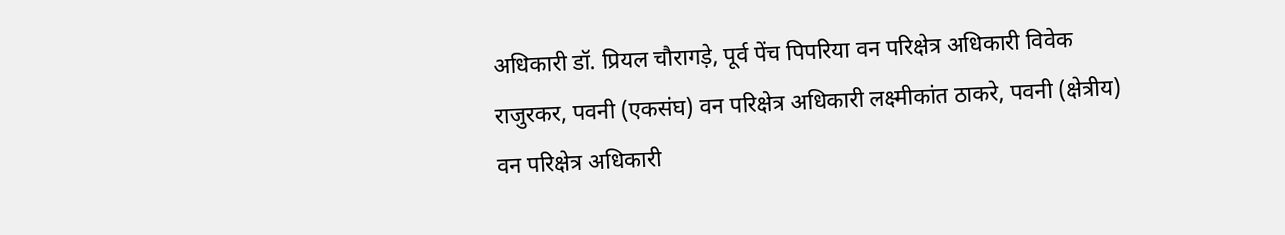अधिकारी डॉ. प्रियल चौरागड़े, पूर्व पेंच पिपरिया वन परिक्षेत्र अधिकारी विवेक राजुरकर, पवनी (एकसंघ) वन परिक्षेत्र अधिकारी लक्ष्मीकांत ठाकरे, पवनी (क्षेत्रीय) वन परिक्षेत्र अधिकारी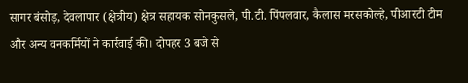सागर बंसोड़, देवलापार (क्षेत्रीय) क्षेत्र सहायक सोनकुसले, पी.टी. पिंपलवार, कैलास मरसकोल्हे, पीआरटी टीम और अन्य वनकर्मियों ने कार्रवाई की। दोपहर 3 बजे से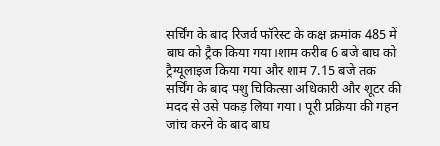सर्चिंग के बाद रिजर्व फॉरेस्ट के कक्ष क्रमांक 485 में बाघ को ट्रैक किया गया।शाम करीब 6 बजे बाघ को ट्रैग्यूलाइज किया गया और शाम 7.15 बजे तक सर्चिंग के बाद पशु चिकित्सा अधिकारी और शूटर की मदद से उसे पकड़ लिया गया। पूरी प्रक्रिया की गहन जांच करने के बाद बाघ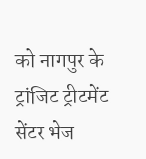को नागपुर के ट्रांजिट ट्रीटमेंट सेंटर भेज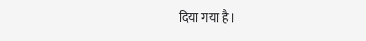दिया गया है।